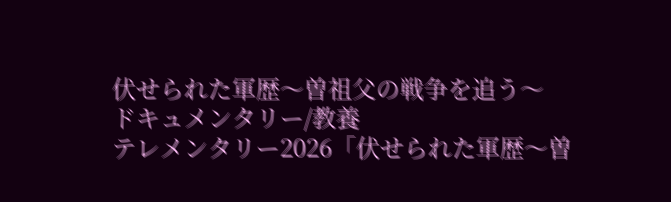伏せられた軍歴〜曽祖父の戦争を追う〜
ドキュメンタリー/教養
テレメンタリー2026「伏せられた軍歴〜曽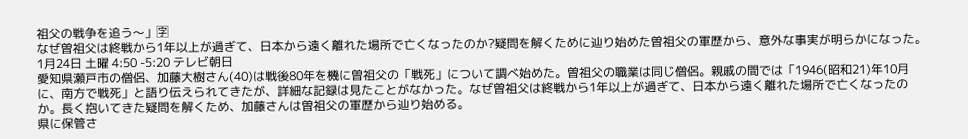祖父の戦争を追う〜」🈑
なぜ曽祖父は終戦から1年以上が過ぎて、日本から遠く離れた場所で亡くなったのか?疑問を解くために辿り始めた曽祖父の軍歴から、意外な事実が明らかになった。
1月24日 土曜 4:50 -5:20 テレビ朝日
愛知県瀬戸市の僧侶、加藤大樹さん(40)は戦後80年を機に曽祖父の「戦死」について調べ始めた。曽祖父の職業は同じ僧侶。親戚の間では「1946(昭和21)年10月に、南方で戦死」と語り伝えられてきたが、詳細な記録は見たことがなかった。なぜ曽祖父は終戦から1年以上が過ぎて、日本から遠く離れた場所で亡くなったのか。長く抱いてきた疑問を解くため、加藤さんは曽祖父の軍歴から辿り始める。
県に保管さ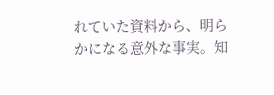れていた資料から、明らかになる意外な事実。知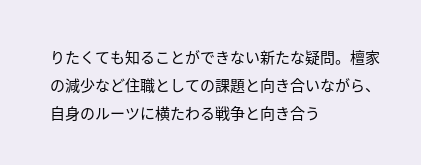りたくても知ることができない新たな疑問。檀家の減少など住職としての課題と向き合いながら、自身のルーツに横たわる戦争と向き合う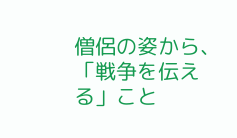僧侶の姿から、「戦争を伝える」こと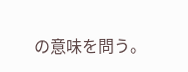の意味を問う。